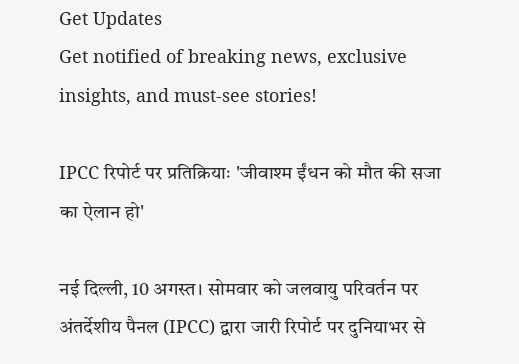Get Updates
Get notified of breaking news, exclusive insights, and must-see stories!

IPCC रिपोर्ट पर प्रतिक्रियाः 'जीवाश्म ईंधन को मौत की सजा का ऐलान हो'

नई दिल्ली, 10 अगस्त। सोमवार को जलवायु परिवर्तन पर अंतर्देशीय पैनल (IPCC) द्वारा जारी रिपोर्ट पर दुनियाभर से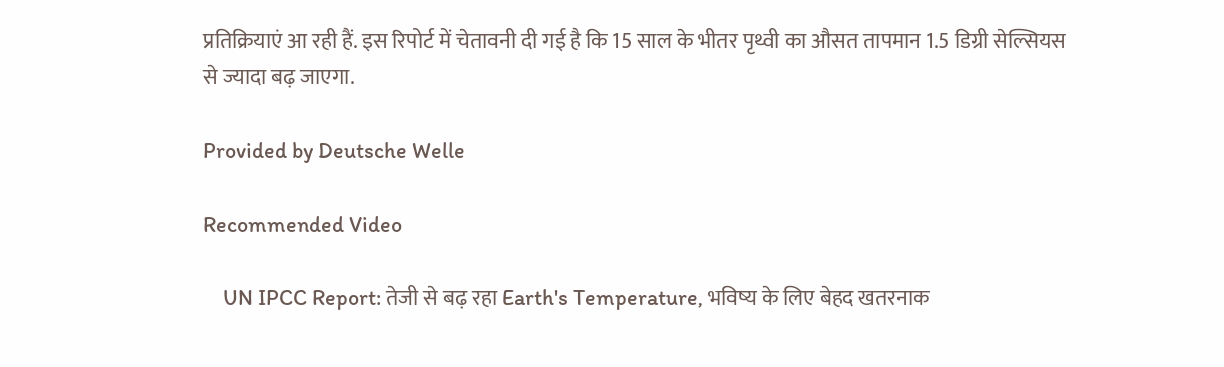प्रतिक्रियाएं आ रही हैं. इस रिपोर्ट में चेतावनी दी गई है कि 15 साल के भीतर पृथ्वी का औसत तापमान 1.5 डिग्री सेल्सियस से ज्यादा बढ़ जाएगा.

Provided by Deutsche Welle

Recommended Video

    UN IPCC Report: तेजी से बढ़ रहा Earth's Temperature, भविष्य के लिए बेहद खतरनाक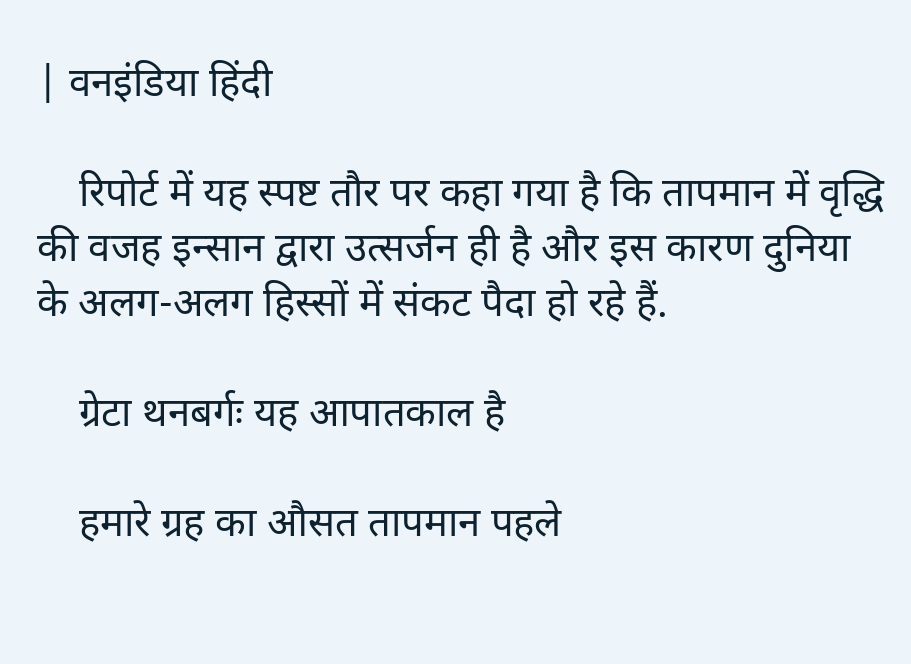| वनइंडिया हिंदी

    रिपोर्ट में यह स्पष्ट तौर पर कहा गया है कि तापमान में वृद्धि की वजह इन्सान द्वारा उत्सर्जन ही है और इस कारण दुनिया के अलग-अलग हिस्सों में संकट पैदा हो रहे हैं.

    ग्रेटा थनबर्गः यह आपातकाल है

    हमारे ग्रह का औसत तापमान पहले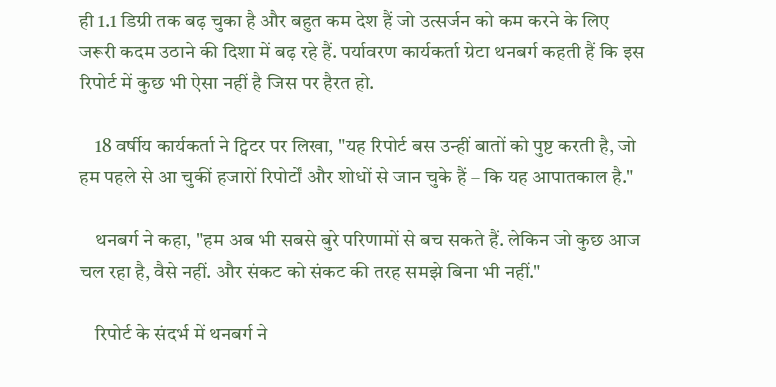ही 1.1 डिग्री तक बढ़ चुका है और बहुत कम देश हैं जो उत्सर्जन को कम करने के लिए जरूरी कदम उठाने की दिशा में बढ़ रहे हैं. पर्यावरण कार्यकर्ता ग्रेटा थनबर्ग कहती हैं कि इस रिपोर्ट में कुछ भी ऐसा नहीं है जिस पर हैरत हो.

    18 वर्षीय कार्यकर्ता ने ट्विटर पर लिखा, "यह रिपोर्ट बस उन्हीं बातों को पुष्ट करती है, जो हम पहले से आ चुकीं हजारों रिपोर्टों और शोधों से जान चुके हैं – कि यह आपातकाल है."

    थनबर्ग ने कहा, "हम अब भी सबसे बुरे परिणामों से बच सकते हैं. लेकिन जो कुछ आज चल रहा है, वैसे नहीं. और संकट को संकट की तरह समझे बिना भी नहीं."

    रिपोर्ट के संदर्भ में थनबर्ग ने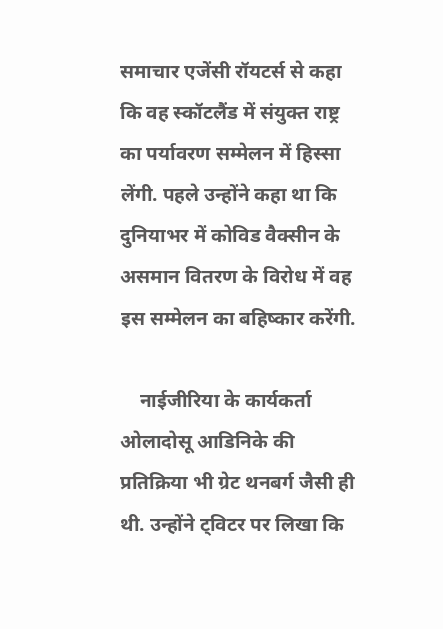समाचार एजेंसी रॉयटर्स से कहा कि वह स्कॉटलैंड में संयुक्त राष्ट्र का पर्यावरण सम्मेलन में हिस्सा लेंगी. पहले उन्होंने कहा था कि दुनियाभर में कोविड वैक्सीन के असमान वितरण के विरोध में वह इस सम्मेलन का बहिष्कार करेंगी.

    नाईजीरिया के कार्यकर्ता ओलादोसू आडिनिके की प्रतिक्रिया भी ग्रेट थनबर्ग जैसी ही थी. उन्होंने ट्विटर पर लिखा कि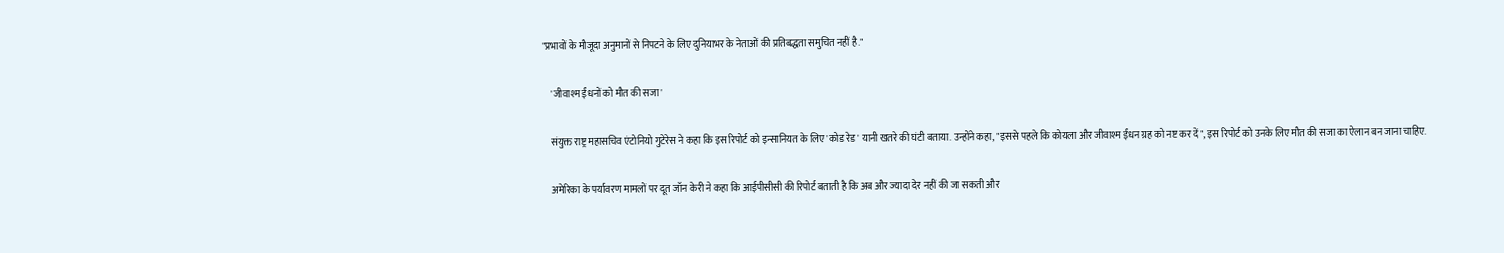"प्रभावों के मौजूदा अनुमानों से निपटने के लिए दुनियाभर के नेताओं की प्रतिबद्धता समुचित नहीं है."

    'जीवाश्म ईंधनों को मौत की सजा'

    संयुक्त राष्ट्र महासचिव एंटोनियो गुटेरेस ने कहा कि इस रिपोर्ट को इन्सानियत के लिए 'कोड रेड' यानी खतरे की घंटी बताया. उन्होंने कहा, "इससे पहले कि कोयला और जीवाश्म ईंधन ग्रह को नष्ट कर दें", इस रिपोर्ट को उनके लिए मौत की सजा का ऐलान बन जाना चाहिए.

    अमेरिका के पर्यावरण मामलों पर दूत जॉन केरी ने कहा कि आईपीसीसी की रिपोर्ट बताती है कि अब और ज्यादा देर नहीं की जा सकती और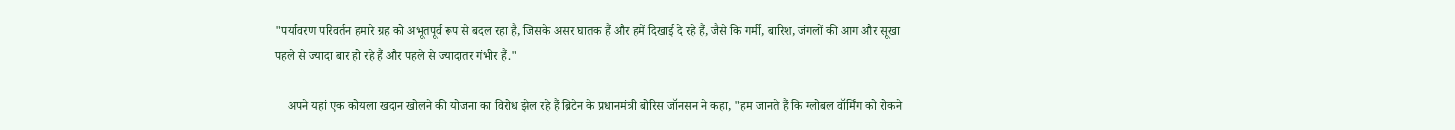"पर्यावरण परिवर्तन हमारे ग्रह को अभूतपूर्व रूप से बदल रहा है, जिसके असर घातक हैं और हमें दिखाई दे रहे हैं, जैसे कि गर्मी, बारिश, जंगलों की आग और सूखा पहले से ज्यादा बार हो रहे हैं और पहले से ज्यादातर गंभीर हैं."

    अपने यहां एक कोयला खदान खोलने की योजना का विरोध झेल रहे हैं ब्रिटेन के प्रधानमंत्री बोरिस जॉनसन ने कहा, "हम जानते हैं कि ग्लोबल वॉर्मिंग को रोकने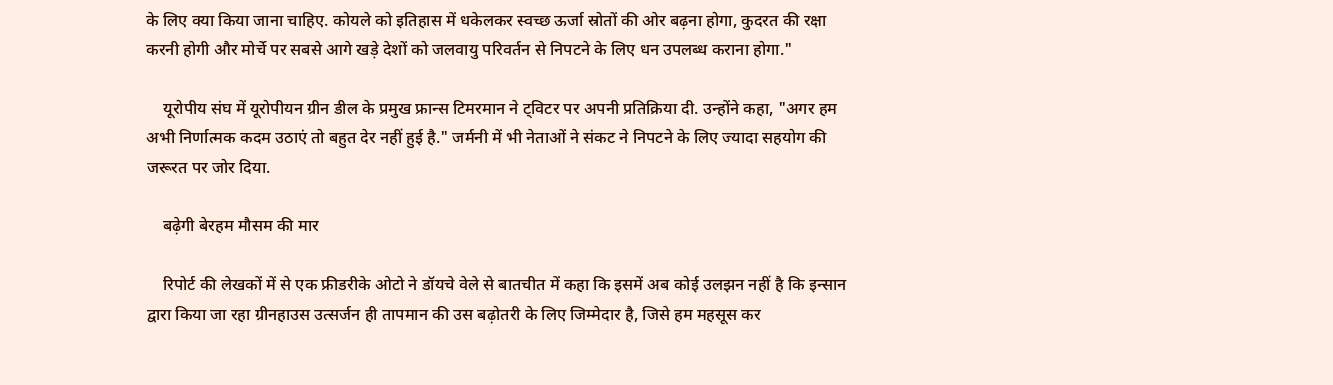के लिए क्या किया जाना चाहिए. कोयले को इतिहास में धकेलकर स्वच्छ ऊर्जा स्रोतों की ओर बढ़ना होगा, कुदरत की रक्षा करनी होगी और मोर्चे पर सबसे आगे खड़े देशों को जलवायु परिवर्तन से निपटने के लिए धन उपलब्ध कराना होगा."

    यूरोपीय संघ में यूरोपीयन ग्रीन डील के प्रमुख फ्रान्स टिमरमान ने ट्विटर पर अपनी प्रतिक्रिया दी. उन्होंने कहा, "अगर हम अभी निर्णात्मक कदम उठाएं तो बहुत देर नहीं हुई है." जर्मनी में भी नेताओं ने संकट ने निपटने के लिए ज्यादा सहयोग की जरूरत पर जोर दिया.

    बढ़ेगी बेरहम मौसम की मार

    रिपोर्ट की लेखकों में से एक फ्रीडरीके ओटो ने डॉयचे वेले से बातचीत में कहा कि इसमें अब कोई उलझन नहीं है कि इन्सान द्वारा किया जा रहा ग्रीनहाउस उत्सर्जन ही तापमान की उस बढ़ोतरी के लिए जिम्मेदार है, जिसे हम महसूस कर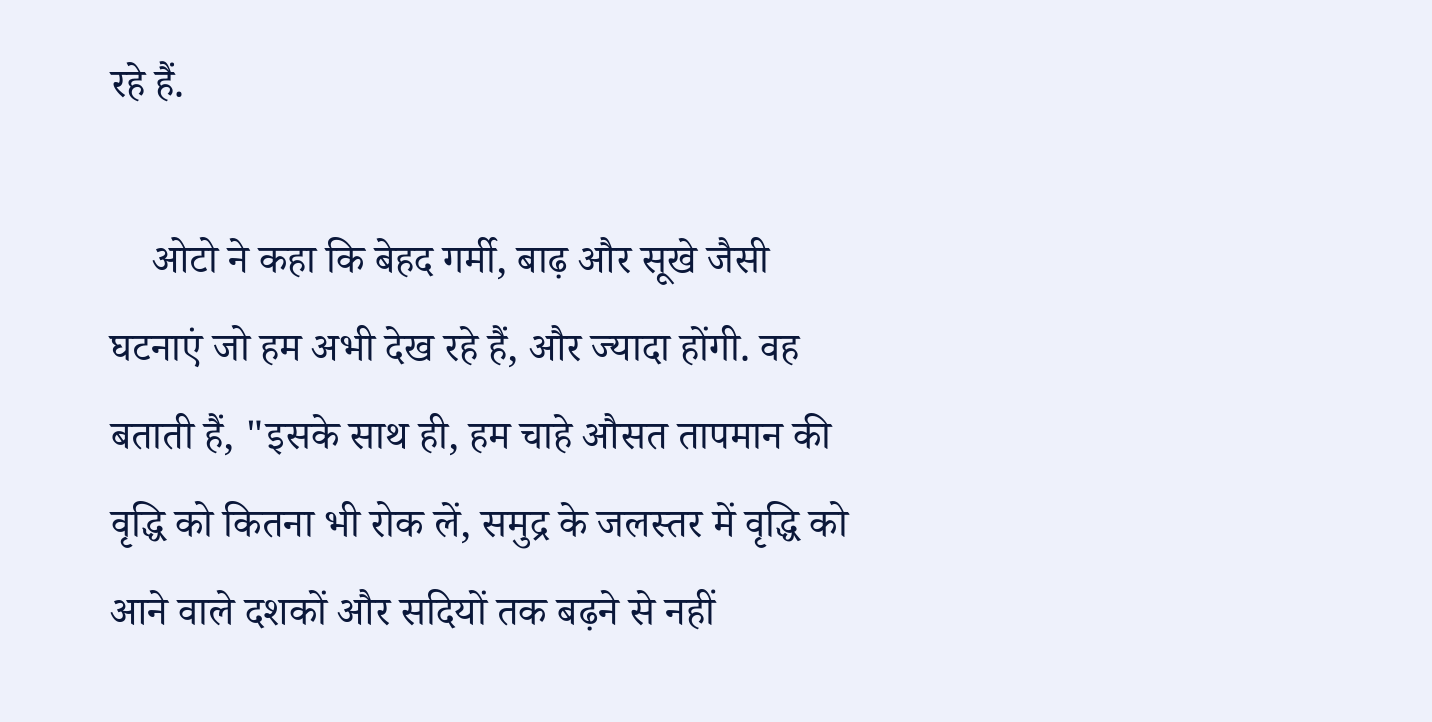रहे हैं.

    ओटो ने कहा कि बेहद गर्मी, बाढ़ और सूखे जैसी घटनाएं जो हम अभी देख रहे हैं, और ज्यादा होंगी. वह बताती हैं, "इसके साथ ही, हम चाहे औसत तापमान की वृद्धि को कितना भी रोक लें, समुद्र के जलस्तर में वृद्धि को आने वाले दशकों और सदियों तक बढ़ने से नहीं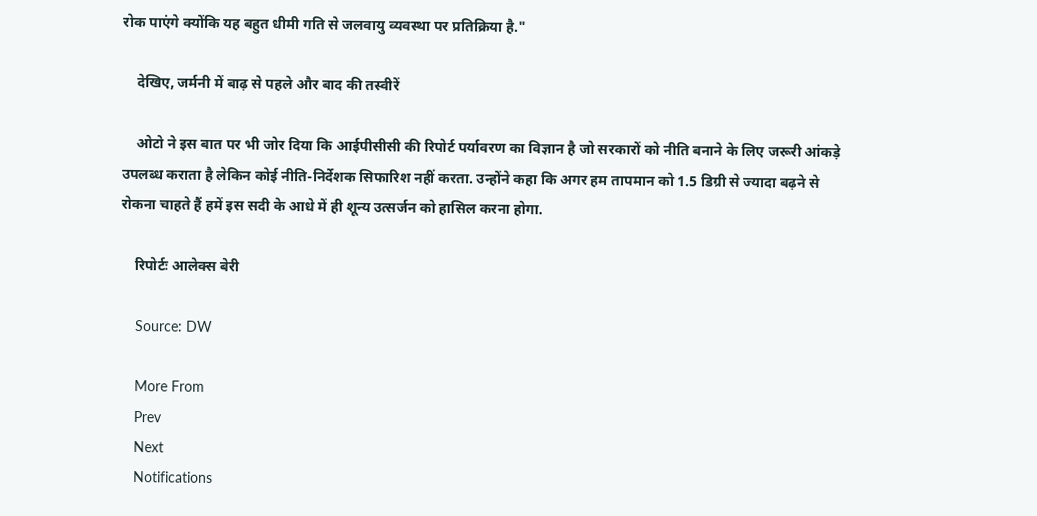रोक पाएंगे क्योंकि यह बहुत धीमी गति से जलवायु व्यवस्था पर प्रतिक्रिया है."

    देखिए, जर्मनी में बाढ़ से पहले और बाद की तस्वीरें

    ओटो ने इस बात पर भी जोर दिया कि आईपीसीसी की रिपोर्ट पर्यावरण का विज्ञान है जो सरकारों को नीति बनाने के लिए जरूरी आंकड़े उपलब्ध कराता है लेकिन कोई नीति-निर्देशक सिफारिश नहीं करता. उन्होंने कहा कि अगर हम तापमान को 1.5 डिग्री से ज्यादा बढ़ने से रोकना चाहते हैं हमें इस सदी के आधे में ही शून्य उत्सर्जन को हासिल करना होगा.

    रिपोर्टः आलेक्स बेरी

    Source: DW

    More From
    Prev
    Next
    Notifications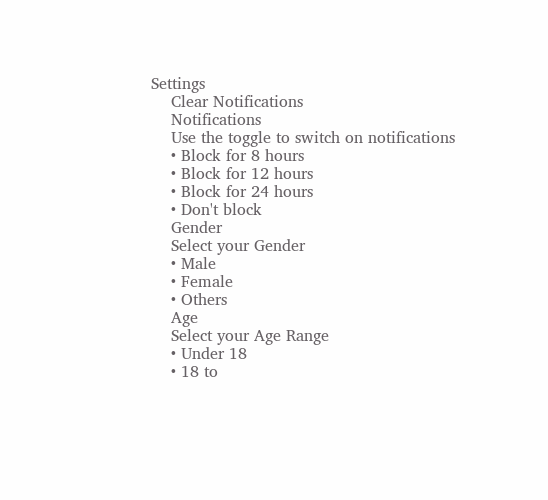Settings
    Clear Notifications
    Notifications
    Use the toggle to switch on notifications
    • Block for 8 hours
    • Block for 12 hours
    • Block for 24 hours
    • Don't block
    Gender
    Select your Gender
    • Male
    • Female
    • Others
    Age
    Select your Age Range
    • Under 18
    • 18 to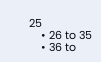25
    • 26 to 35
    • 36 to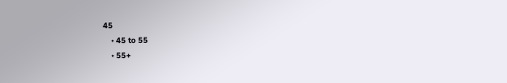45
    • 45 to 55
    • 55+